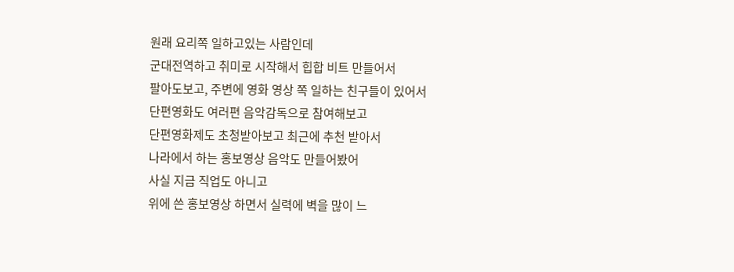원래 요리쪽 일하고있는 사람인데
군대전역하고 취미로 시작해서 힙합 비트 만들어서
팔아도보고, 주변에 영화 영상 쪽 일하는 친구들이 있어서
단편영화도 여러편 음악감독으로 참여해보고
단편영화제도 초청받아보고 최근에 추천 받아서
나라에서 하는 홍보영상 음악도 만들어봤어
사실 지금 직업도 아니고
위에 쓴 홍보영상 하면서 실력에 벽을 많이 느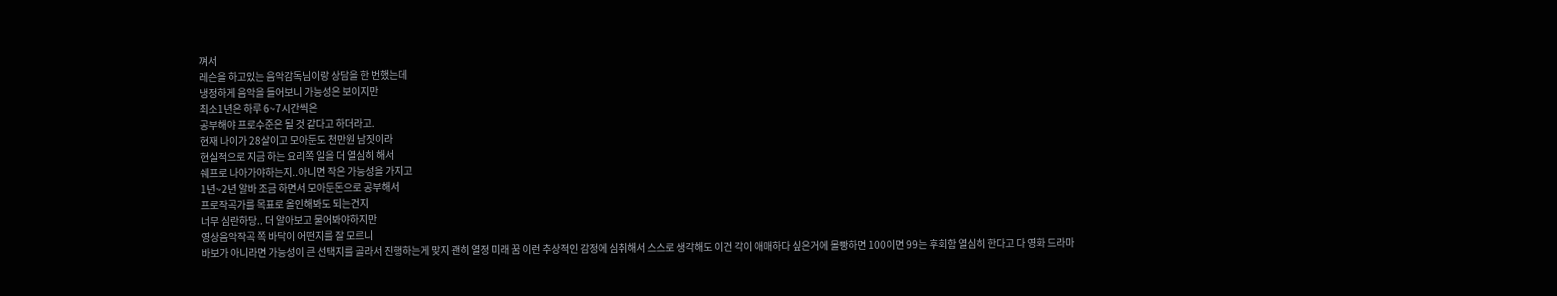껴서
레슨을 하고있는 음악감독님이랑 상담을 한 번했는데
냉정하게 음악을 들어보니 가능성은 보이지만
최소1년은 하루 6~7시간씩은
공부해야 프로수준은 될 것 같다고 하더라고.
현재 나이가 28살이고 모아둔도 천만원 남짓이라
현실적으로 지금 하는 요리쪽 일을 더 열심히 해서
쉐프로 나아가야하는지..아니면 작은 가능성을 가지고
1년~2년 알바 조금 하면서 모아둔돈으로 공부해서
프로작곡가를 목표로 올인해봐도 되는건지
너무 심란하당.. 더 알아보고 물어봐야하지만
영상음악작곡 쪽 바닥이 어떤지를 잘 모르니
바보가 아니라면 가능성이 큰 선택지를 골라서 진행하는게 맞지 괜히 열정 미래 꿈 이런 추상적인 감정에 심취해서 스스로 생각해도 이건 각이 애매하다 싶은거에 몰빵하면 100이면 99는 후회함 열심히 한다고 다 영화 드라마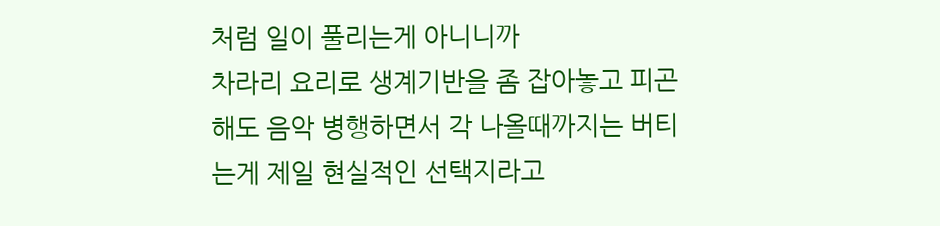처럼 일이 풀리는게 아니니까
차라리 요리로 생계기반을 좀 잡아놓고 피곤해도 음악 병행하면서 각 나올때까지는 버티는게 제일 현실적인 선택지라고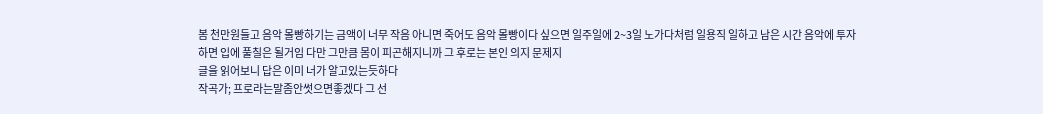봄 천만원들고 음악 몰빵하기는 금액이 너무 작음 아니면 죽어도 음악 몰빵이다 싶으면 일주일에 2~3일 노가다처럼 일용직 일하고 남은 시간 음악에 투자하면 입에 풀칠은 될거임 다만 그만큼 몸이 피곤해지니까 그 후로는 본인 의지 문제지
글을 읽어보니 답은 이미 너가 알고있는듯하다
작곡가; 프로라는말좀안썻으면좋겠다 그 선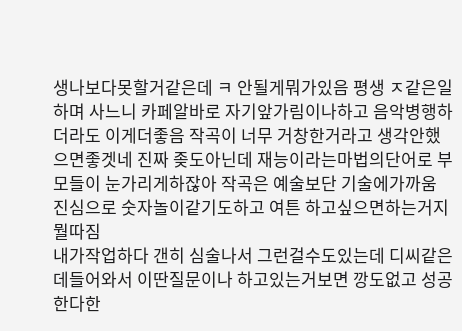생나보다못할거같은데 ㅋ 안될게뭐가있음 평생 ㅈ같은일하며 사느니 카페알바로 자기앞가림이나하고 음악병행하더라도 이게더좋음 작곡이 너무 거창한거라고 생각안했으면좋겟네 진짜 좆도아닌데 재능이라는마법의단어로 부모들이 눈가리게하잖아 작곡은 예술보단 기술에가까움 진심으로 숫자놀이같기도하고 여튼 하고싶으면하는거지 뭘따짐
내가작업하다 갠히 심술나서 그런걸수도있는데 디씨같은데들어와서 이딴질문이나 하고있는거보면 깡도없고 성공한다한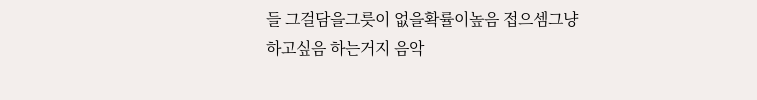들 그걸담을그릇이 없을확률이높음 접으셈그냥
하고싶음 하는거지 음악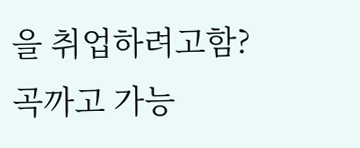을 취업하려고함?
곡까고 가능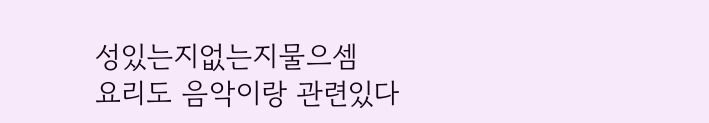성있는지없는지물으셈
요리도 음악이랑 관련있다